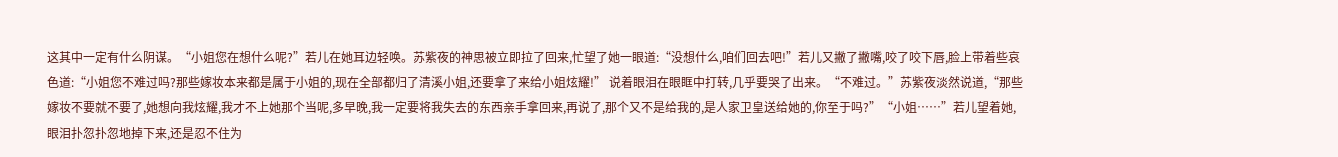这其中一定有什么阴谋。“小姐您在想什么呢?”若儿在她耳边轻唤。苏紫夜的神思被立即拉了回来,忙望了她一眼道:“没想什么,咱们回去吧!”若儿又撇了撇嘴,咬了咬下唇,脸上带着些哀色道:“小姐您不难过吗?那些嫁妆本来都是属于小姐的,现在全部都归了清溪小姐,还要拿了来给小姐炫耀!” 说着眼泪在眼眶中打转,几乎要哭了出来。“不难过。”苏紫夜淡然说道,“那些嫁妆不要就不要了,她想向我炫耀,我才不上她那个当呢,多早晚,我一定要将我失去的东西亲手拿回来,再说了,那个又不是给我的,是人家卫皇送给她的,你至于吗?”“小姐……”若儿望着她,眼泪扑忽扑忽地掉下来,还是忍不住为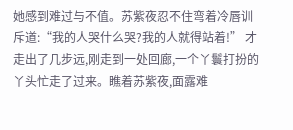她感到难过与不值。苏紫夜忍不住弯着冷唇训斥道:“我的人哭什么哭?我的人就得站着!” 才走出了几步远,刚走到一处回廊,一个丫鬟打扮的丫头忙走了过来。瞧着苏紫夜,面露难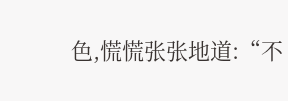色,慌慌张张地道:“不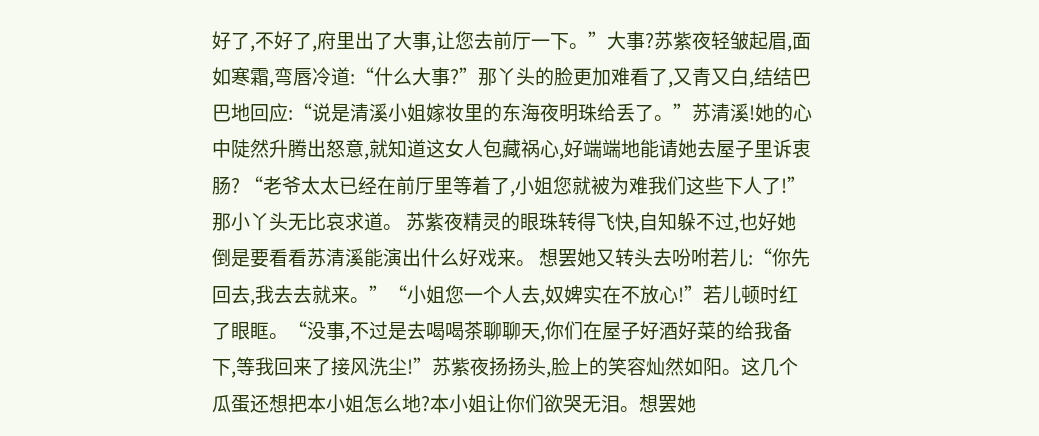好了,不好了,府里出了大事,让您去前厅一下。”大事?苏紫夜轻皱起眉,面如寒霜,弯唇冷道:“什么大事?”那丫头的脸更加难看了,又青又白,结结巴巴地回应:“说是清溪小姐嫁妆里的东海夜明珠给丢了。”苏清溪!她的心中陡然升腾出怒意,就知道这女人包藏祸心,好端端地能请她去屋子里诉衷肠? “老爷太太已经在前厅里等着了,小姐您就被为难我们这些下人了!”那小丫头无比哀求道。 苏紫夜精灵的眼珠转得飞快,自知躲不过,也好她倒是要看看苏清溪能演出什么好戏来。 想罢她又转头去吩咐若儿:“你先回去,我去去就来。”“小姐您一个人去,奴婢实在不放心!”若儿顿时红了眼眶。“没事,不过是去喝喝茶聊聊天,你们在屋子好酒好菜的给我备下,等我回来了接风洗尘!”苏紫夜扬扬头,脸上的笑容灿然如阳。这几个瓜蛋还想把本小姐怎么地?本小姐让你们欲哭无泪。想罢她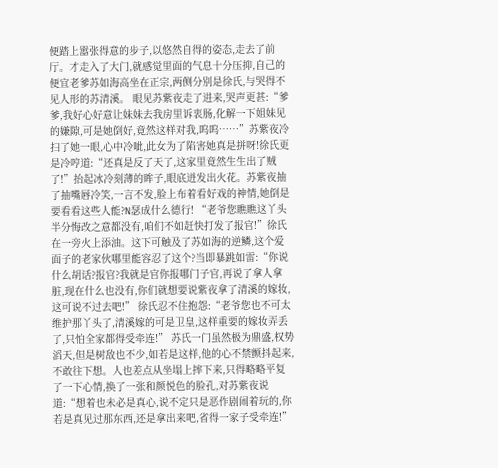便踏上嚣张得意的步子,以悠然自得的姿态,走去了前厅。才走入了大门,就感觉里面的气息十分压抑,自己的便宜老爹苏如海高坐在正宗,两侧分别是徐氏,与哭得不见人形的苏清溪。 眼见苏紫夜走了进来,哭声更甚:“爹爹,我好心好意让妹妹去我房里诉衷肠,化解一下姐妹见的嫌隙,可是她倒好,竟然这样对我,呜呜……”苏紫夜冷扫了她一眼,心中冷呲,此女为了陷害她真是拼呀!徐氏更是冷哼道:“还真是反了天了,这家里竟然生生出了贼了!”抬起冰冷刻薄的眸子,眼底迸发出火花。苏紫夜抽了抽嘴唇冷笑,一言不发,脸上布着看好戏的神情,她倒是要看看这些人能?N瑟成什么德行! “老爷您瞧瞧这丫头半分悔改之意都没有,咱们不如赶快打发了报官!”徐氏在一旁火上添油。这下可触及了苏如海的逆鳞,这个爱面子的老家伙哪里能容忍了这个?当即暴跳如雷:“你说什么胡话?报官?我就是官你报哪门子官,再说了拿人拿脏,现在什么也没有,你们就想要说紫夜拿了清溪的嫁妆,这可说不过去吧!” 徐氏忍不住抱怨:“老爷您也不可太维护那丫头了,清溪嫁的可是卫皇,这样重要的嫁妆弄丢了,只怕全家都得受牵连!” 苏氏一门虽然极为鼎盛,权势滔天,但是树敌也不少,如若是这样,他的心不禁颤抖起来,不敢往下想。人也差点从坐塌上摔下来,只得略略平复了一下心情,换了一张和颜悦色的脸孔,对苏紫夜说道:“想着也未必是真心,说不定只是恶作剧闹着玩的,你若是真见过那东西,还是拿出来吧,省得一家子受牵连!”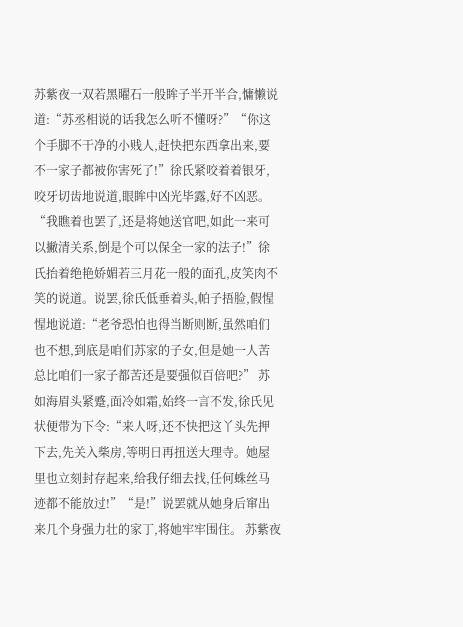苏紫夜一双若黑曜石一般眸子半开半合,慵懒说道:“苏丞相说的话我怎么听不懂呀?”“你这个手脚不干净的小贱人,赶快把东西拿出来,要不一家子都被你害死了!”徐氏紧咬着着银牙,咬牙切齿地说道,眼眸中凶光毕露,好不凶恶。“我瞧着也罢了,还是将她送官吧,如此一来可以撇清关系,倒是个可以保全一家的法子!”徐氏抬着绝艳娇媚若三月花一般的面孔,皮笑肉不笑的说道。说罢,徐氏低垂着头,帕子捂脸,假惺惺地说道:“老爷恐怕也得当断则断,虽然咱们也不想,到底是咱们苏家的子女,但是她一人苦总比咱们一家子都苦还是要强似百倍吧?” 苏如海眉头紧蹙,面冷如霜,始终一言不发,徐氏见状便带为下令:“来人呀,还不快把这丫头先押下去,先关入柴房,等明日再扭送大理寺。她屋里也立刻封存起来,给我仔细去找,任何蛛丝马迹都不能放过!”“是!”说罢就从她身后窜出来几个身强力壮的家丁,将她牢牢围住。 苏紫夜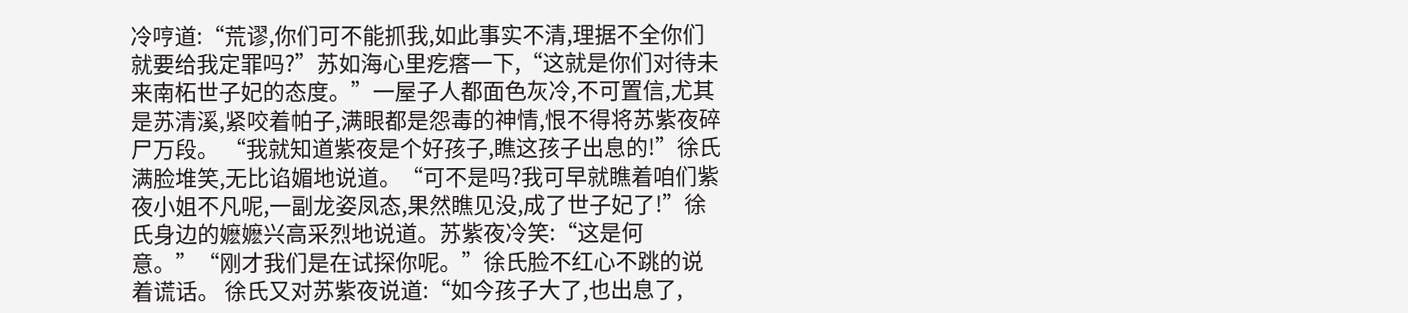冷哼道:“荒谬,你们可不能抓我,如此事实不清,理据不全你们就要给我定罪吗?”苏如海心里疙瘩一下,“这就是你们对待未来南柘世子妃的态度。”一屋子人都面色灰冷,不可置信,尤其是苏清溪,紧咬着帕子,满眼都是怨毒的神情,恨不得将苏紫夜碎尸万段。 “我就知道紫夜是个好孩子,瞧这孩子出息的!”徐氏满脸堆笑,无比谄媚地说道。“可不是吗?我可早就瞧着咱们紫夜小姐不凡呢,一副龙姿凤态,果然瞧见没,成了世子妃了!”徐氏身边的嬷嬷兴高采烈地说道。苏紫夜冷笑:“这是何意。”“刚才我们是在试探你呢。”徐氏脸不红心不跳的说着谎话。 徐氏又对苏紫夜说道:“如今孩子大了,也出息了,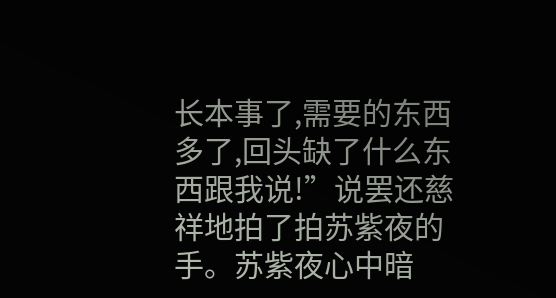长本事了,需要的东西多了,回头缺了什么东西跟我说!”说罢还慈祥地拍了拍苏紫夜的手。苏紫夜心中暗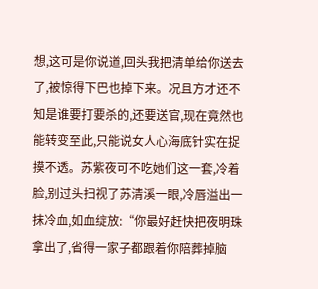想,这可是你说道,回头我把清单给你送去了,被惊得下巴也掉下来。况且方才还不知是谁要打要杀的,还要送官,现在竟然也能转变至此,只能说女人心海底针实在捉摸不透。苏紫夜可不吃她们这一套,冷着脸,别过头扫视了苏清溪一眼,冷唇溢出一抹冷血,如血绽放:“你最好赶快把夜明珠拿出了,省得一家子都跟着你陪葬掉脑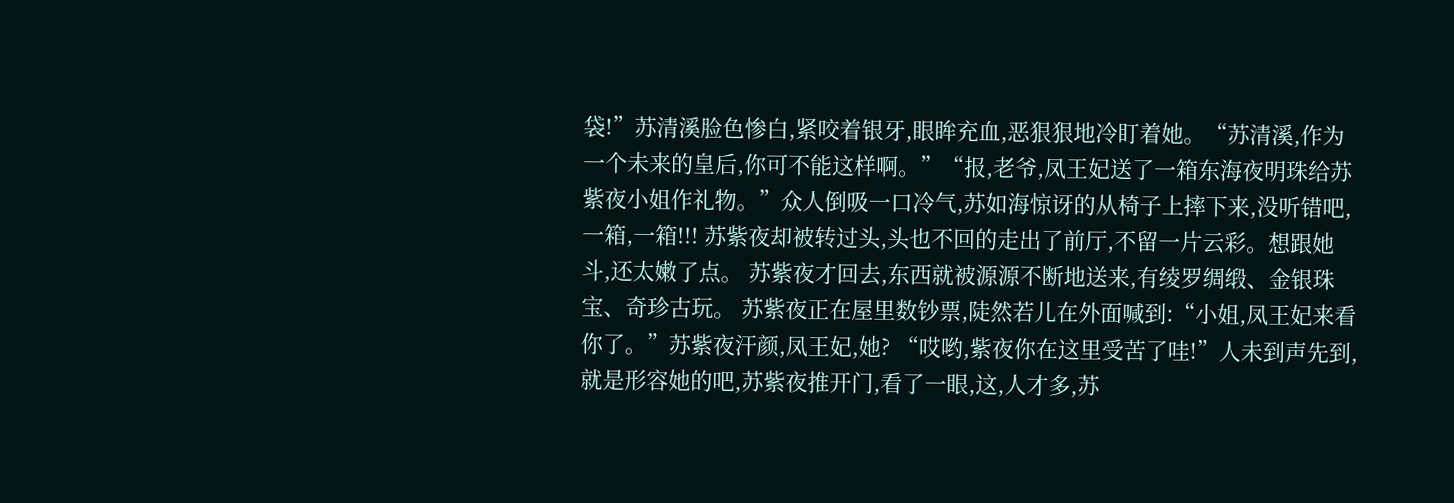袋!”苏清溪脸色惨白,紧咬着银牙,眼眸充血,恶狠狠地冷盯着她。“苏清溪,作为一个未来的皇后,你可不能这样啊。”“报,老爷,凤王妃送了一箱东海夜明珠给苏紫夜小姐作礼物。”众人倒吸一口冷气,苏如海惊讶的从椅子上摔下来,没听错吧,一箱,一箱!!! 苏紫夜却被转过头,头也不回的走出了前厅,不留一片云彩。想跟她斗,还太嫩了点。 苏紫夜才回去,东西就被源源不断地送来,有绫罗绸缎、金银珠宝、奇珍古玩。 苏紫夜正在屋里数钞票,陡然若儿在外面喊到:“小姐,凤王妃来看你了。”苏紫夜汗颜,凤王妃,她? “哎哟,紫夜你在这里受苦了哇!”人未到声先到,就是形容她的吧,苏紫夜推开门,看了一眼,这,人才多,苏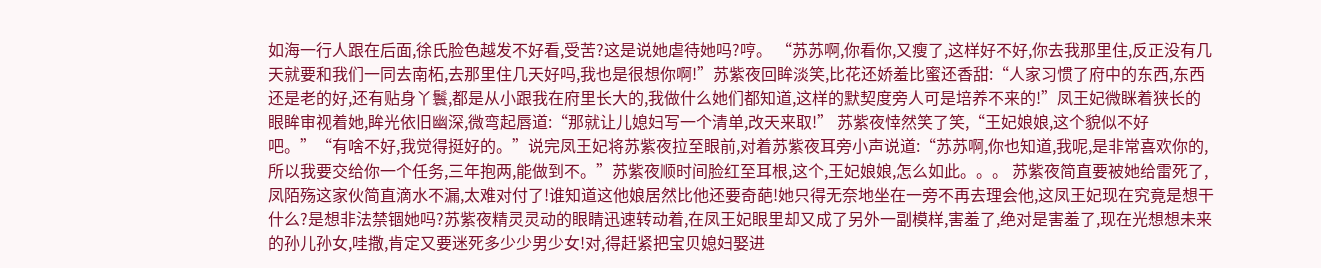如海一行人跟在后面,徐氏脸色越发不好看,受苦?这是说她虐待她吗?哼。 “苏苏啊,你看你,又瘦了,这样好不好,你去我那里住,反正没有几天就要和我们一同去南柘,去那里住几天好吗,我也是很想你啊!”苏紫夜回眸淡笑,比花还娇羞比蜜还香甜:“人家习惯了府中的东西,东西还是老的好,还有贴身丫鬟,都是从小跟我在府里长大的,我做什么她们都知道,这样的默契度旁人可是培养不来的!”凤王妃微眯着狭长的眼眸审视着她,眸光依旧幽深,微弯起唇道:“那就让儿媳妇写一个清单,改天来取!” 苏紫夜悻然笑了笑,“王妃娘娘,这个貌似不好吧。”“有啥不好,我觉得挺好的。”说完凤王妃将苏紫夜拉至眼前,对着苏紫夜耳旁小声说道:“苏苏啊,你也知道,我呢,是非常喜欢你的,所以我要交给你一个任务,三年抱两,能做到不。”苏紫夜顺时间脸红至耳根,这个,王妃娘娘,怎么如此。。。 苏紫夜简直要被她给雷死了,凤陌殇这家伙简直滴水不漏,太难对付了!谁知道这他娘居然比他还要奇葩!她只得无奈地坐在一旁不再去理会他,这凤王妃现在究竟是想干什么?是想非法禁锢她吗?苏紫夜精灵灵动的眼睛迅速转动着,在凤王妃眼里却又成了另外一副模样,害羞了,绝对是害羞了,现在光想想未来的孙儿孙女,哇撒,肯定又要迷死多少少男少女!对,得赶紧把宝贝媳妇娶进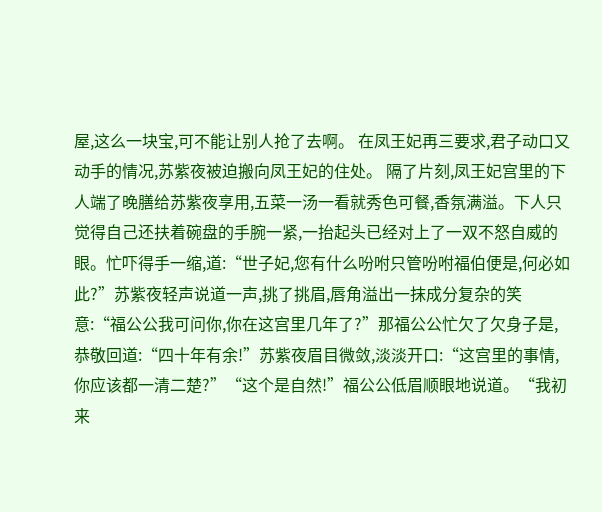屋,这么一块宝,可不能让别人抢了去啊。 在凤王妃再三要求,君子动口又动手的情况,苏紫夜被迫搬向凤王妃的住处。 隔了片刻,凤王妃宫里的下人端了晚膳给苏紫夜享用,五菜一汤一看就秀色可餐,香氛满溢。下人只觉得自己还扶着碗盘的手腕一紧,一抬起头已经对上了一双不怒自威的眼。忙吓得手一缩,道:“世子妃,您有什么吩咐只管吩咐福伯便是,何必如此?”苏紫夜轻声说道一声,挑了挑眉,唇角溢出一抹成分复杂的笑意:“福公公我可问你,你在这宫里几年了?”那福公公忙欠了欠身子是,恭敬回道:“四十年有余!”苏紫夜眉目微敛,淡淡开口:“这宫里的事情,你应该都一清二楚?”“这个是自然!”福公公低眉顺眼地说道。“我初来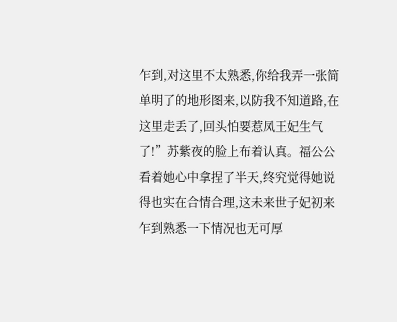乍到,对这里不太熟悉,你给我弄一张简单明了的地形图来,以防我不知道路,在这里走丢了,回头怕要惹凤王妃生气了!”苏紫夜的脸上布着认真。福公公看着她心中拿捏了半天,终究觉得她说得也实在合情合理,这未来世子妃初来乍到熟悉一下情况也无可厚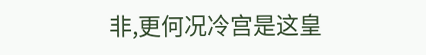非,更何况冷宫是这皇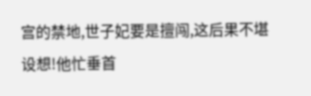宫的禁地,世子妃要是擅闯,这后果不堪设想!他忙垂首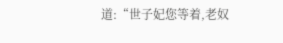道:“世子妃您等着,老奴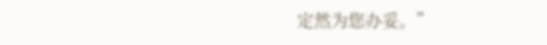定然为您办妥。”